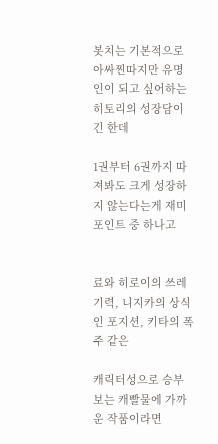봇치는 기본적으로 아싸찐따지만 유명인이 되고 싶어하는 히토리의 성장담이긴 한데

1권부터 6권까지 따져봐도 크게 성장하지 않는다는게 재미 포인트 중 하나고


료와 히로이의 쓰레기력, 니지카의 상식인 포지션, 키타의 폭주 같은

캐릭터성으로 승부보는 캐빨물에 가까운 작품이라면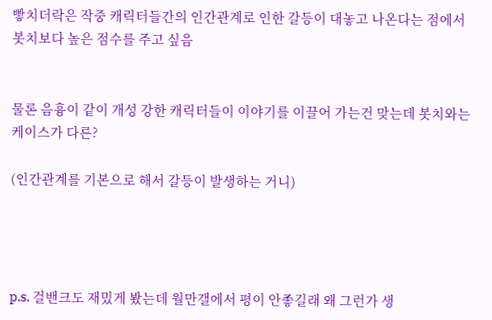빻치더락은 작중 캐릭터들간의 인간관계로 인한 갈등이 대놓고 나온다는 점에서 봇치보다 높은 점수를 주고 싶음


물론 음흉이 같이 개성 강한 캐릭터들이 이야기를 이끌어 가는건 맞는데 봇치와는 케이스가 다른?

(인간관계를 기본으로 해서 갈등이 발생하는 거니)




p.s. 걸밴크도 재밌게 봤는데 월만갤에서 평이 안좋길래 왜 그런가 생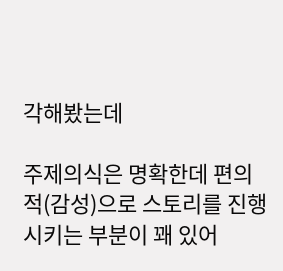각해봤는데

주제의식은 명확한데 편의적(감성)으로 스토리를 진행시키는 부분이 꽤 있어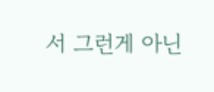서 그런게 아닌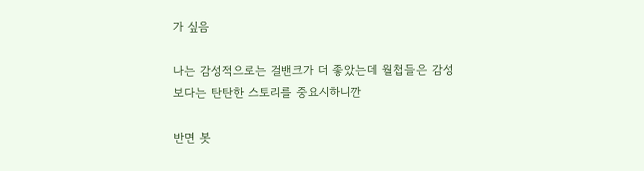가 싶음

나는 감성적으로는 걸밴크가 더 좋았는데 월첩들은 감성보다는 탄탄한 스토리를 중요시하니깐

반면 봇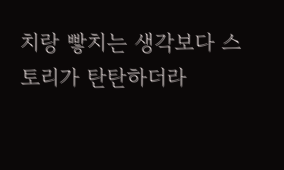치랑 빻치는 생각보다 스토리가 탄탄하더라